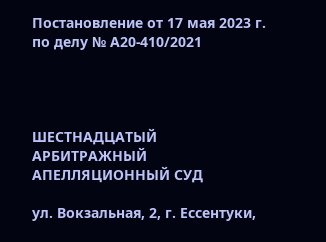Постановление от 17 мая 2023 г. по делу № А20-410/2021




ШЕСТНАДЦАТЫЙ АРБИТРАЖНЫЙ АПЕЛЛЯЦИОННЫЙ СУД

ул. Вокзальная, 2, г. Ессентуки,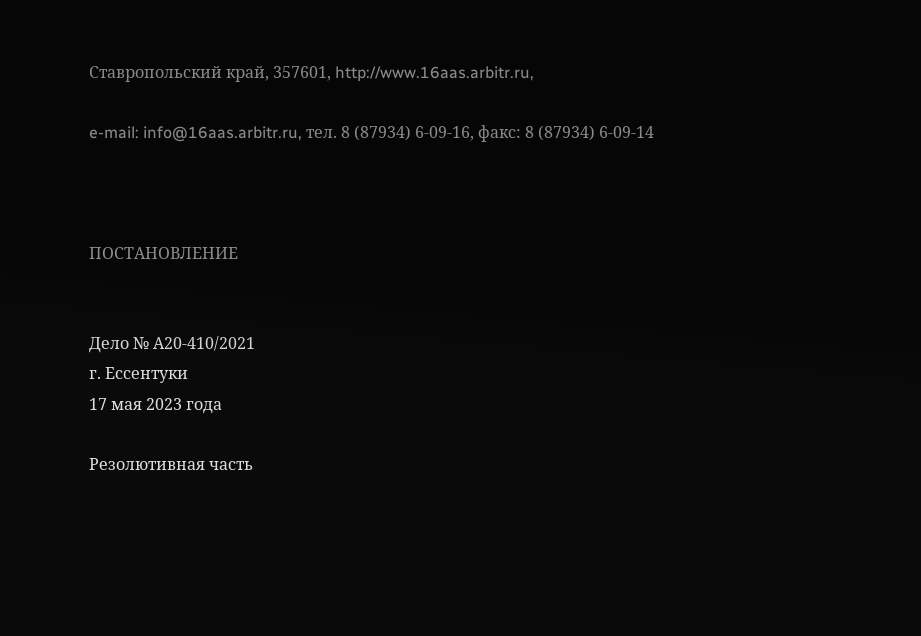Ставропольский край, 357601, http://www.16aas.arbitr.ru,

e-mail: info@16aas.arbitr.ru, тел. 8 (87934) 6-09-16, факс: 8 (87934) 6-09-14



ПОСТАНОВЛЕНИЕ


Дело № А20-410/2021
г. Ессентуки
17 мая 2023 года

Резолютивная часть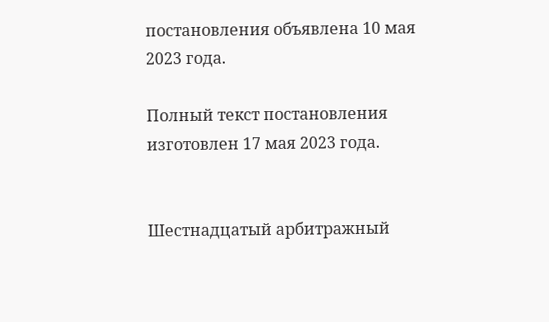постановления объявлена 10 мая 2023 года.

Полный текст постановления изготовлен 17 мая 2023 года.


Шестнадцатый арбитражный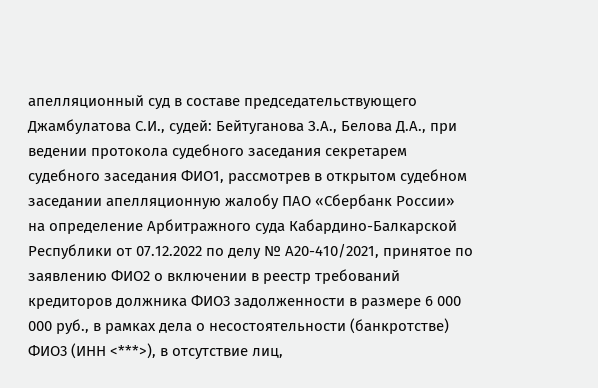апелляционный суд в составе председательствующего Джамбулатова С.И., судей: Бейтуганова З.А., Белова Д.А., при ведении протокола судебного заседания секретарем судебного заседания ФИО1, рассмотрев в открытом судебном заседании апелляционную жалобу ПАО «Сбербанк России» на определение Арбитражного суда Кабардино-Балкарской Республики от 07.12.2022 по делу № А20-410/2021, принятое по заявлению ФИО2 о включении в реестр требований кредиторов должника ФИО3 задолженности в размере 6 000 000 руб., в рамках дела о несостоятельности (банкротстве) ФИО3 (ИНН <***>), в отсутствие лиц,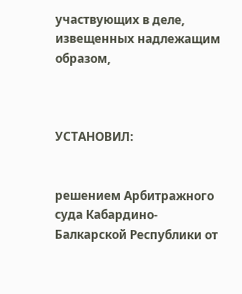участвующих в деле, извещенных надлежащим образом,



УСТАНОВИЛ:


решением Арбитражного суда Кабардино-Балкарской Республики от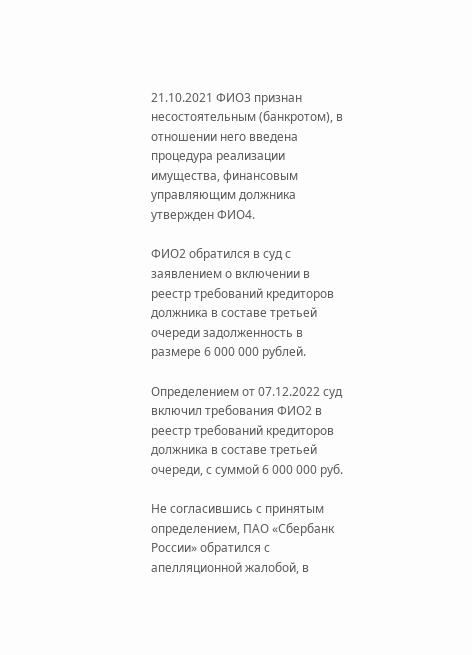21.10.2021 ФИО3 признан несостоятельным (банкротом), в отношении него введена процедура реализации имущества, финансовым управляющим должника утвержден ФИО4.

ФИО2 обратился в суд с заявлением о включении в реестр требований кредиторов должника в составе третьей очереди задолженность в размере 6 000 000 рублей.

Определением от 07.12.2022 суд включил требования ФИО2 в реестр требований кредиторов должника в составе третьей очереди, с суммой 6 000 000 руб.

Не согласившись с принятым определением, ПАО «Сбербанк России» обратился с апелляционной жалобой, в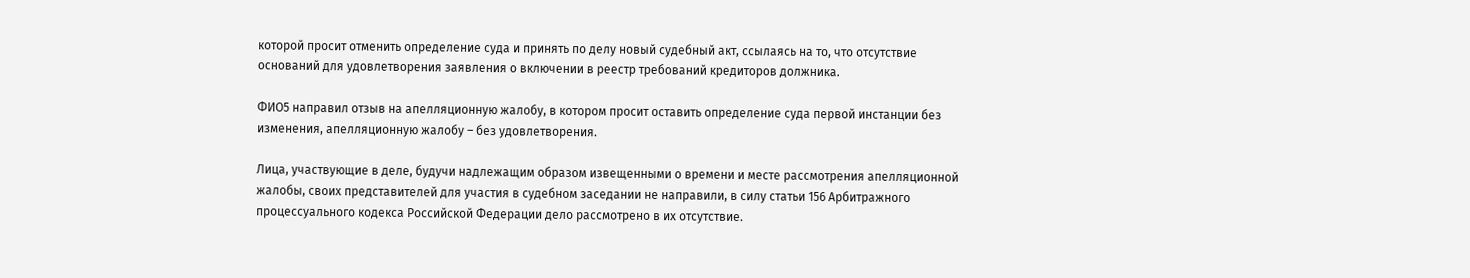которой просит отменить определение суда и принять по делу новый судебный акт, ссылаясь на то, что отсутствие оснований для удовлетворения заявления о включении в реестр требований кредиторов должника.

ФИО5 направил отзыв на апелляционную жалобу, в котором просит оставить определение суда первой инстанции без изменения, апелляционную жалобу – без удовлетворения.

Лица, участвующие в деле, будучи надлежащим образом извещенными о времени и месте рассмотрения апелляционной жалобы, своих представителей для участия в судебном заседании не направили, в силу статьи 156 Арбитражного процессуального кодекса Российской Федерации дело рассмотрено в их отсутствие.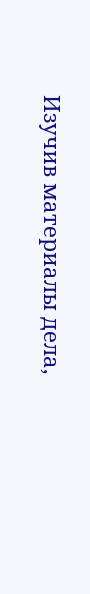Изучив материалы дела,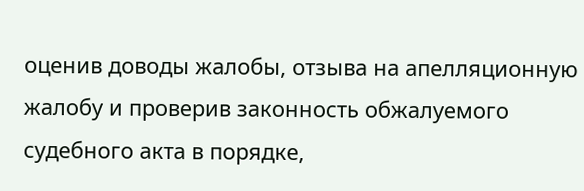оценив доводы жалобы, отзыва на апелляционную жалобу и проверив законность обжалуемого судебного акта в порядке,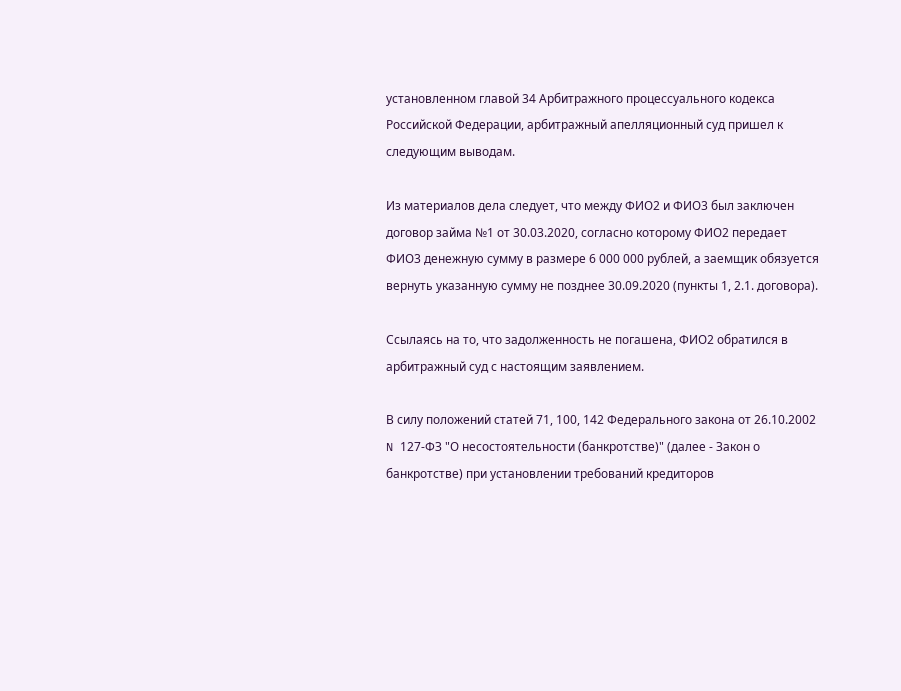установленном главой 34 Арбитражного процессуального кодекса Российской Федерации, арбитражный апелляционный суд пришел к следующим выводам.

Из материалов дела следует, что между ФИО2 и ФИО3 был заключен договор займа №1 от 30.03.2020, согласно которому ФИО2 передает ФИО3 денежную сумму в размере 6 000 000 рублей, а заемщик обязуется вернуть указанную сумму не позднее 30.09.2020 (пункты 1, 2.1. договора).

Ссылаясь на то, что задолженность не погашена, ФИО2 обратился в арбитражный суд с настоящим заявлением.

В силу положений статей 71, 100, 142 Федерального закона от 26.10.2002 N 127-ФЗ "О несостоятельности (банкротстве)" (далее - Закон о банкротстве) при установлении требований кредиторов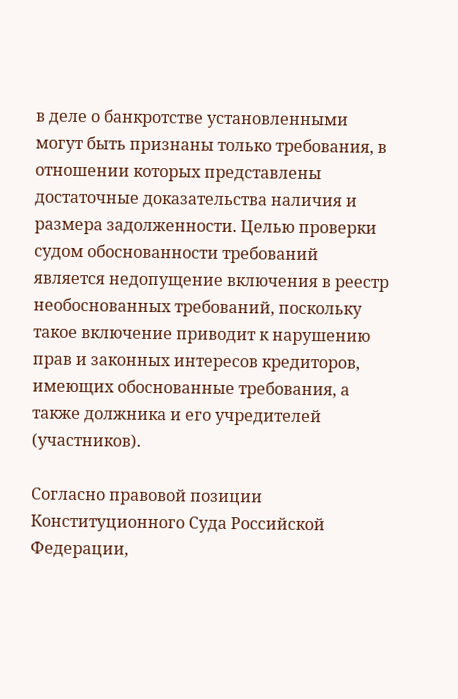в деле о банкротстве установленными могут быть признаны только требования, в отношении которых представлены достаточные доказательства наличия и размера задолженности. Целью проверки судом обоснованности требований является недопущение включения в реестр необоснованных требований, поскольку такое включение приводит к нарушению прав и законных интересов кредиторов, имеющих обоснованные требования, а также должника и его учредителей (участников).

Согласно правовой позиции Конституционного Суда Российской Федерации,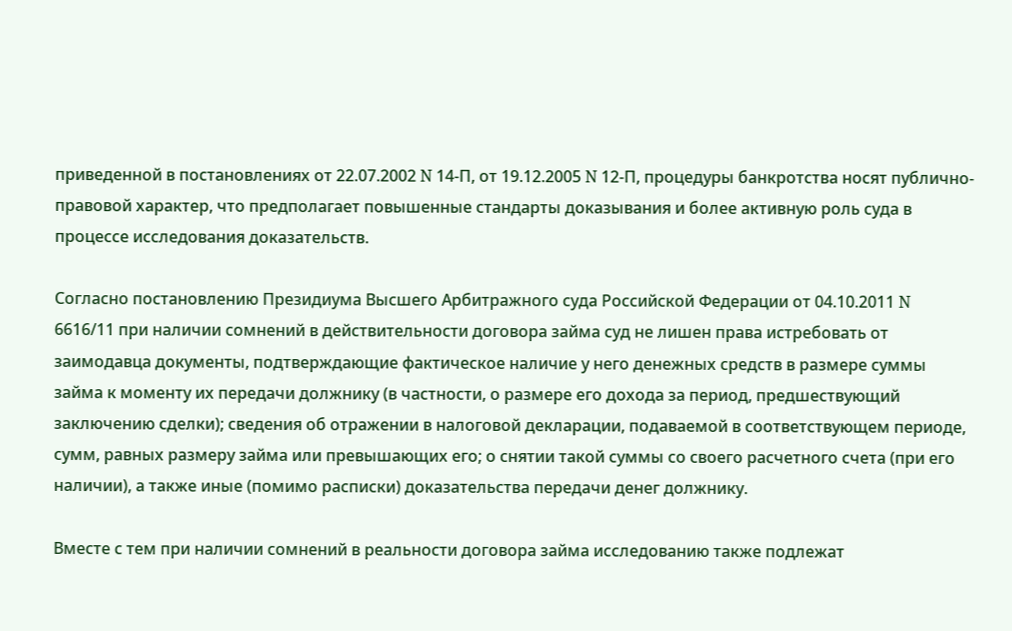приведенной в постановлениях от 22.07.2002 N 14-П, от 19.12.2005 N 12-П, процедуры банкротства носят публично-правовой характер, что предполагает повышенные стандарты доказывания и более активную роль суда в процессе исследования доказательств.

Согласно постановлению Президиума Высшего Арбитражного суда Российской Федерации от 04.10.2011 N 6616/11 при наличии сомнений в действительности договора займа суд не лишен права истребовать от заимодавца документы, подтверждающие фактическое наличие у него денежных средств в размере суммы займа к моменту их передачи должнику (в частности, о размере его дохода за период, предшествующий заключению сделки); сведения об отражении в налоговой декларации, подаваемой в соответствующем периоде, сумм, равных размеру займа или превышающих его; о снятии такой суммы со своего расчетного счета (при его наличии), а также иные (помимо расписки) доказательства передачи денег должнику.

Вместе с тем при наличии сомнений в реальности договора займа исследованию также подлежат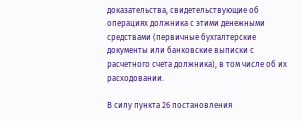доказательства, свидетельствующие об операциях должника с этими денежными средствами (первичные бухгалтерские документы или банковские выписки с расчетного счета должника), в том числе об их расходовании.

В силу пункта 26 постановления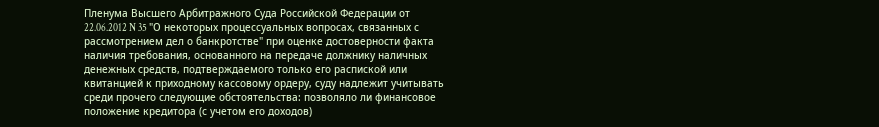Пленума Высшего Арбитражного Суда Российской Федерации от 22.06.2012 N 35 "О некоторых процессуальных вопросах, связанных с рассмотрением дел о банкротстве" при оценке достоверности факта наличия требования, основанного на передаче должнику наличных денежных средств, подтверждаемого только его распиской или квитанцией к приходному кассовому ордеру, суду надлежит учитывать среди прочего следующие обстоятельства: позволяло ли финансовое положение кредитора (с учетом его доходов)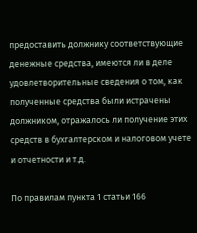предоставить должнику соответствующие денежные средства, имеются ли в деле удовлетворительные сведения о том, как полученные средства были истрачены должником, отражалось ли получение этих средств в бухгалтерском и налоговом учете и отчетности и т.д.

По правилам пункта 1 статьи 166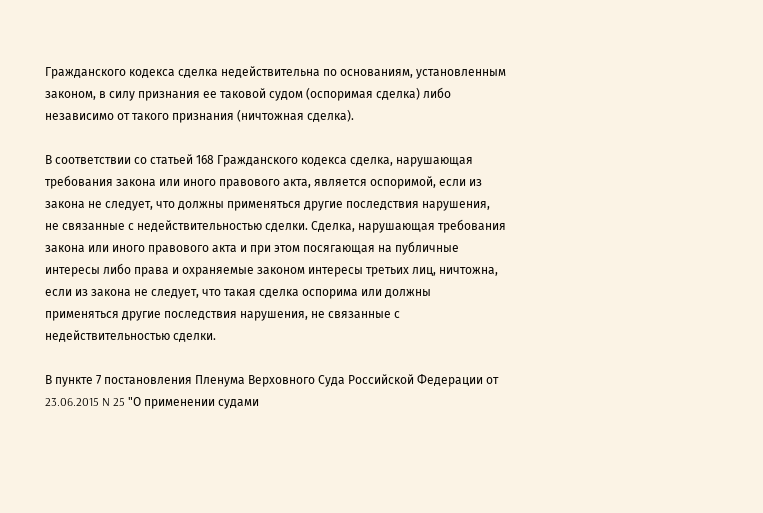Гражданского кодекса сделка недействительна по основаниям, установленным законом, в силу признания ее таковой судом (оспоримая сделка) либо независимо от такого признания (ничтожная сделка).

В соответствии со статьей 168 Гражданского кодекса сделка, нарушающая требования закона или иного правового акта, является оспоримой, если из закона не следует, что должны применяться другие последствия нарушения, не связанные с недействительностью сделки. Сделка, нарушающая требования закона или иного правового акта и при этом посягающая на публичные интересы либо права и охраняемые законом интересы третьих лиц, ничтожна, если из закона не следует, что такая сделка оспорима или должны применяться другие последствия нарушения, не связанные с недействительностью сделки.

В пункте 7 постановления Пленума Верховного Суда Российской Федерации от 23.06.2015 N 25 "О применении судами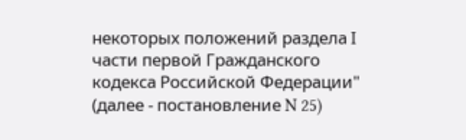некоторых положений раздела I части первой Гражданского кодекса Российской Федерации" (далее - постановление N 25)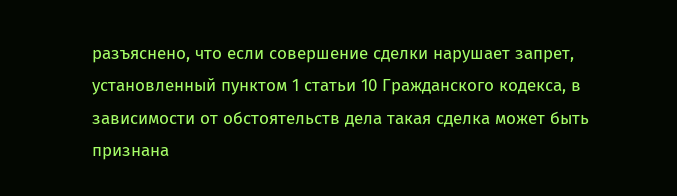разъяснено, что если совершение сделки нарушает запрет, установленный пунктом 1 статьи 10 Гражданского кодекса, в зависимости от обстоятельств дела такая сделка может быть признана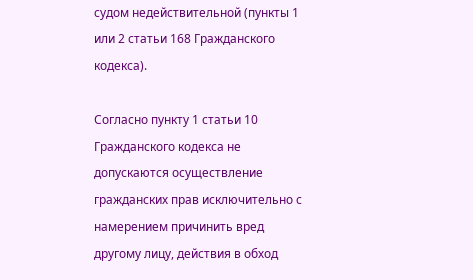судом недействительной (пункты 1 или 2 статьи 168 Гражданского кодекса).

Согласно пункту 1 статьи 10 Гражданского кодекса не допускаются осуществление гражданских прав исключительно с намерением причинить вред другому лицу, действия в обход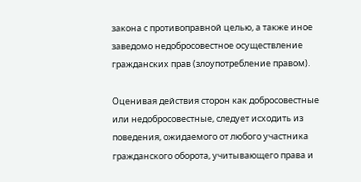закона с противоправной целью, а также иное заведомо недобросовестное осуществление гражданских прав (злоупотребление правом).

Оценивая действия сторон как добросовестные или недобросовестные, следует исходить из поведения, ожидаемого от любого участника гражданского оборота, учитывающего права и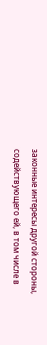законные интересы другой стороны, содействующего ей, в том числе в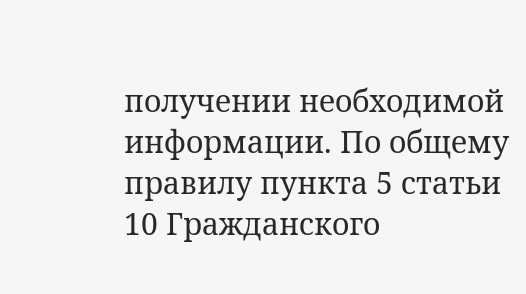получении необходимой информации. По общему правилу пункта 5 статьи 10 Гражданского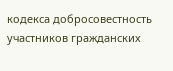кодекса добросовестность участников гражданских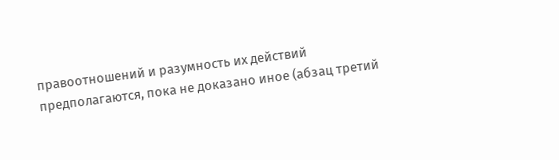правоотношений и разумность их действий предполагаются, пока не доказано иное (абзац третий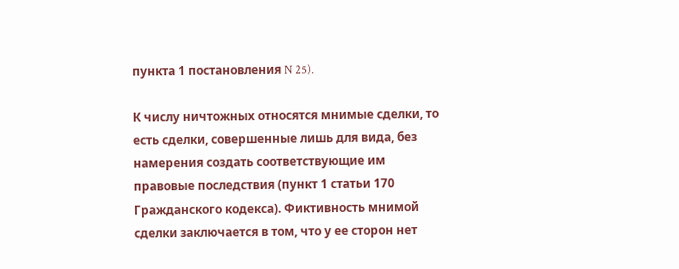пункта 1 постановления N 25).

К числу ничтожных относятся мнимые сделки, то есть сделки, совершенные лишь для вида, без намерения создать соответствующие им правовые последствия (пункт 1 статьи 170 Гражданского кодекса). Фиктивность мнимой сделки заключается в том, что у ее сторон нет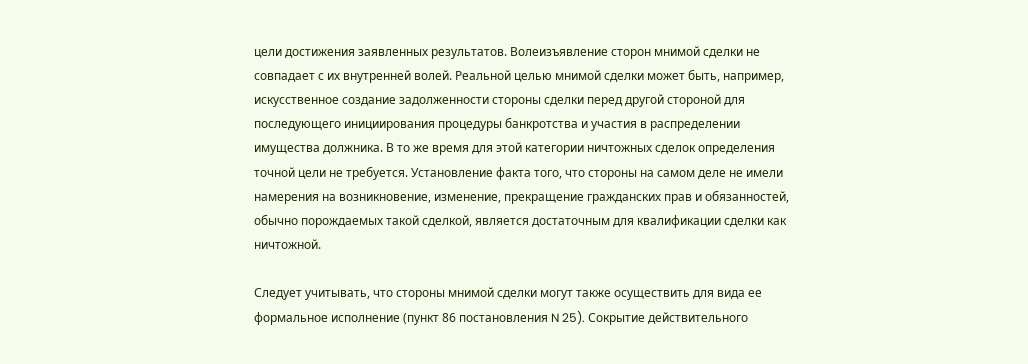цели достижения заявленных результатов. Волеизъявление сторон мнимой сделки не совпадает с их внутренней волей. Реальной целью мнимой сделки может быть, например, искусственное создание задолженности стороны сделки перед другой стороной для последующего инициирования процедуры банкротства и участия в распределении имущества должника. В то же время для этой категории ничтожных сделок определения точной цели не требуется. Установление факта того, что стороны на самом деле не имели намерения на возникновение, изменение, прекращение гражданских прав и обязанностей, обычно порождаемых такой сделкой, является достаточным для квалификации сделки как ничтожной.

Следует учитывать, что стороны мнимой сделки могут также осуществить для вида ее формальное исполнение (пункт 86 постановления N 25). Сокрытие действительного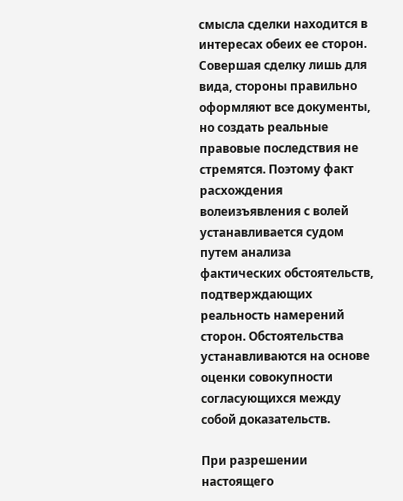смысла сделки находится в интересах обеих ее сторон. Совершая сделку лишь для вида, стороны правильно оформляют все документы, но создать реальные правовые последствия не стремятся. Поэтому факт расхождения волеизъявления с волей устанавливается судом путем анализа фактических обстоятельств, подтверждающих реальность намерений сторон. Обстоятельства устанавливаются на основе оценки совокупности согласующихся между собой доказательств.

При разрешении настоящего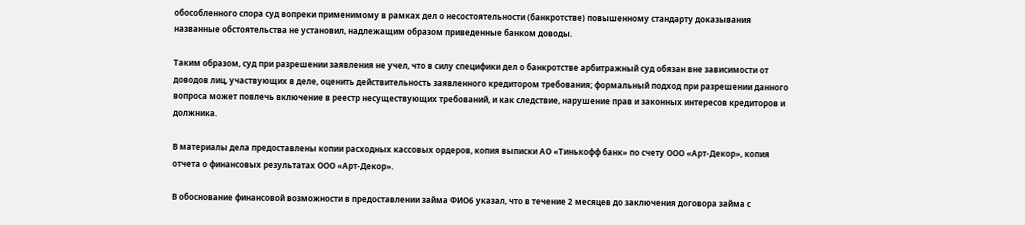обособленного спора суд вопреки применимому в рамках дел о несостоятельности (банкротстве) повышенному стандарту доказывания названные обстоятельства не установил, надлежащим образом приведенные банком доводы.

Таким образом, суд при разрешении заявления не учел, что в силу специфики дел о банкротстве арбитражный суд обязан вне зависимости от доводов лиц, участвующих в деле, оценить действительность заявленного кредитором требования; формальный подход при разрешении данного вопроса может повлечь включение в реестр несуществующих требований, и как следствие, нарушение прав и законных интересов кредиторов и должника.

В материалы дела предоставлены копии расходных кассовых ордеров, копия выписки АО «Тинькофф банк» по счету ООО «Арт-Декор», копия отчета о финансовых результатах ООО «Арт-Декор».

В обоснование финансовой возможности в предоставлении займа ФИО6 указал, что в течение 2 месяцев до заключения договора займа с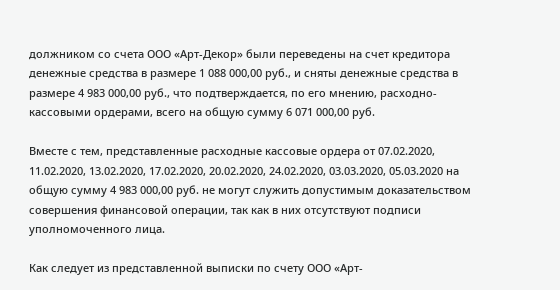должником со счета ООО «Арт-Декор» были переведены на счет кредитора денежные средства в размере 1 088 000,00 руб., и сняты денежные средства в размере 4 983 000,00 руб., что подтверждается, по его мнению, расходно-кассовыми ордерами, всего на общую сумму 6 071 000,00 руб.

Вместе с тем, представленные расходные кассовые ордера от 07.02.2020, 11.02.2020, 13.02.2020, 17.02.2020, 20.02.2020, 24.02.2020, 03.03.2020, 05.03.2020 на общую сумму 4 983 000,00 руб. не могут служить допустимым доказательством совершения финансовой операции, так как в них отсутствуют подписи уполномоченного лица.

Как следует из представленной выписки по счету ООО «Арт-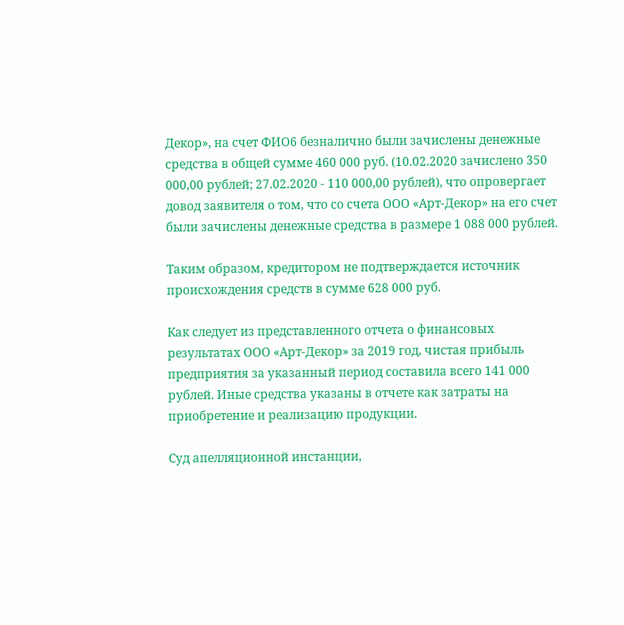Декор», на счет ФИО6 безналично были зачислены денежные средства в общей сумме 460 000 руб. (10.02.2020 зачислено 350 000,00 рублей; 27.02.2020 - 110 000,00 рублей), что опровергает довод заявителя о том, что со счета ООО «Арт-Декор» на его счет были зачислены денежные средства в размере 1 088 000 рублей.

Таким образом, кредитором не подтверждается источник происхождения средств в сумме 628 000 руб.

Как следует из представленного отчета о финансовых результатах ООО «Арт-Декор» за 2019 год, чистая прибыль предприятия за указанный период составила всего 141 000 рублей. Иные средства указаны в отчете как затраты на приобретение и реализацию продукции.

Суд апелляционной инстанции,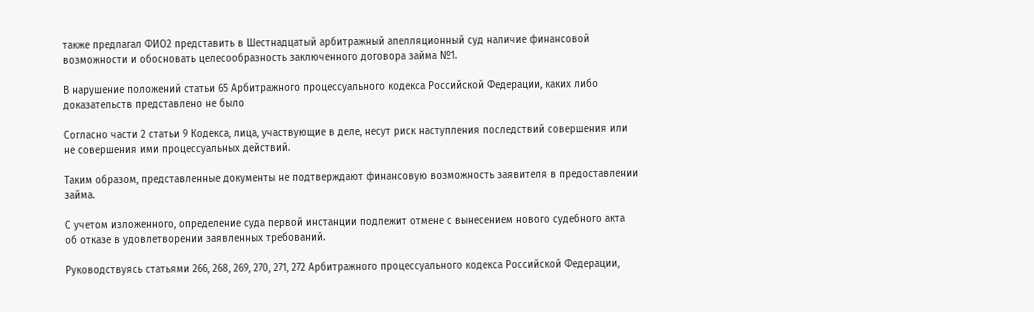также предлагал ФИО2 представить в Шестнадцатый арбитражный апелляционный суд наличие финансовой возможности и обосновать целесообразность заключенного договора займа №1.

В нарушение положений статьи 65 Арбитражного процессуального кодекса Российской Федерации, каких либо доказательств представлено не было

Согласно части 2 статьи 9 Кодекса, лица, участвующие в деле, несут риск наступления последствий совершения или не совершения ими процессуальных действий.

Таким образом, представленные документы не подтверждают финансовую возможность заявителя в предоставлении займа.

С учетом изложенного, определение суда первой инстанции подлежит отмене с вынесением нового судебного акта об отказе в удовлетворении заявленных требований.

Руководствуясь статьями 266, 268, 269, 270, 271, 272 Арбитражного процессуального кодекса Российской Федерации,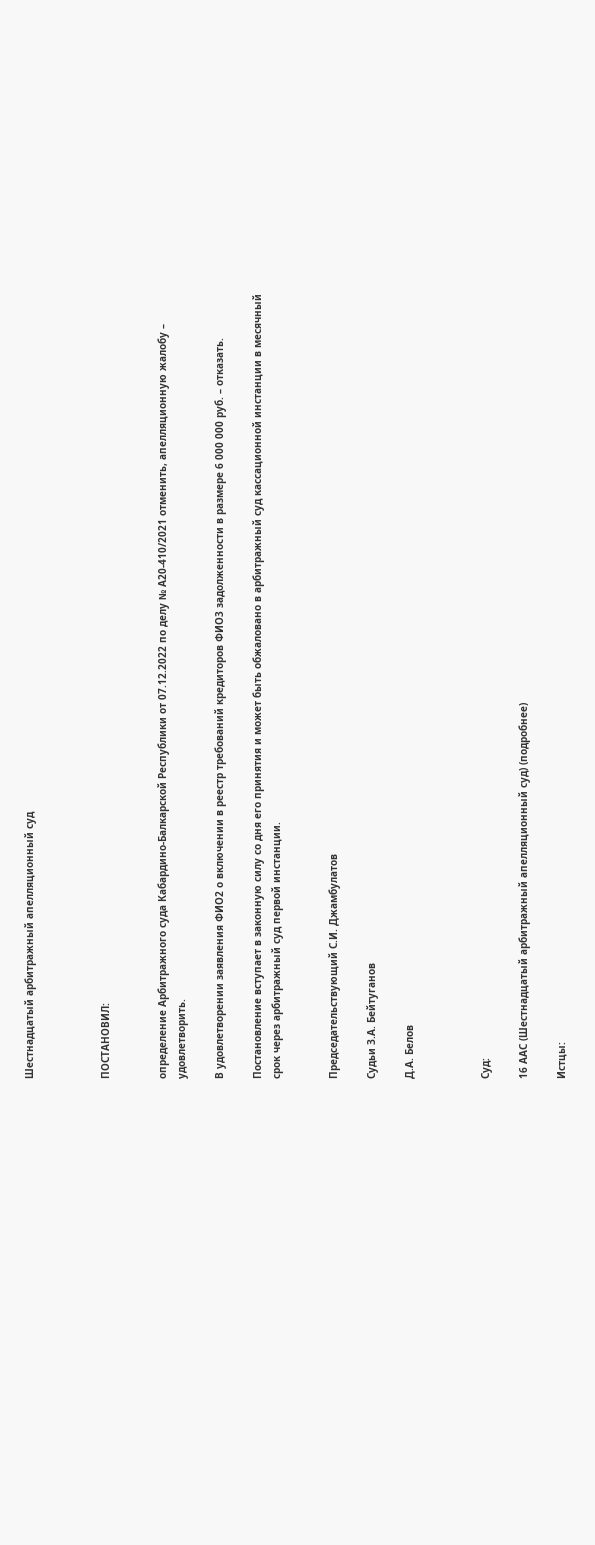Шестнадцатый арбитражный апелляционный суд



ПОСТАНОВИЛ:


определение Арбитражного суда Кабардино-Балкарской Республики от 07.12.2022 по делу № А20-410/2021 отменить, апелляционную жалобу – удовлетворить.

В удовлетворении заявления ФИО2 о включении в реестр требований кредиторов ФИО3 задолженности в размере 6 000 000 руб. – отказать.

Постановление вступает в законную силу со дня его принятия и может быть обжаловано в арбитражный суд кассационной инстанции в месячный срок через арбитражный суд первой инстанции.


Председательствующий С.И. Джамбулатов

Судьи З.А. Бейтуганов

Д.А. Белов



Суд:

16 ААС (Шестнадцатый арбитражный апелляционный суд) (подробнее)

Истцы: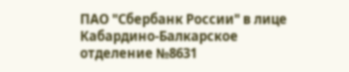ПАО "Сбербанк России" в лице Кабардино-Балкарское отделение №8631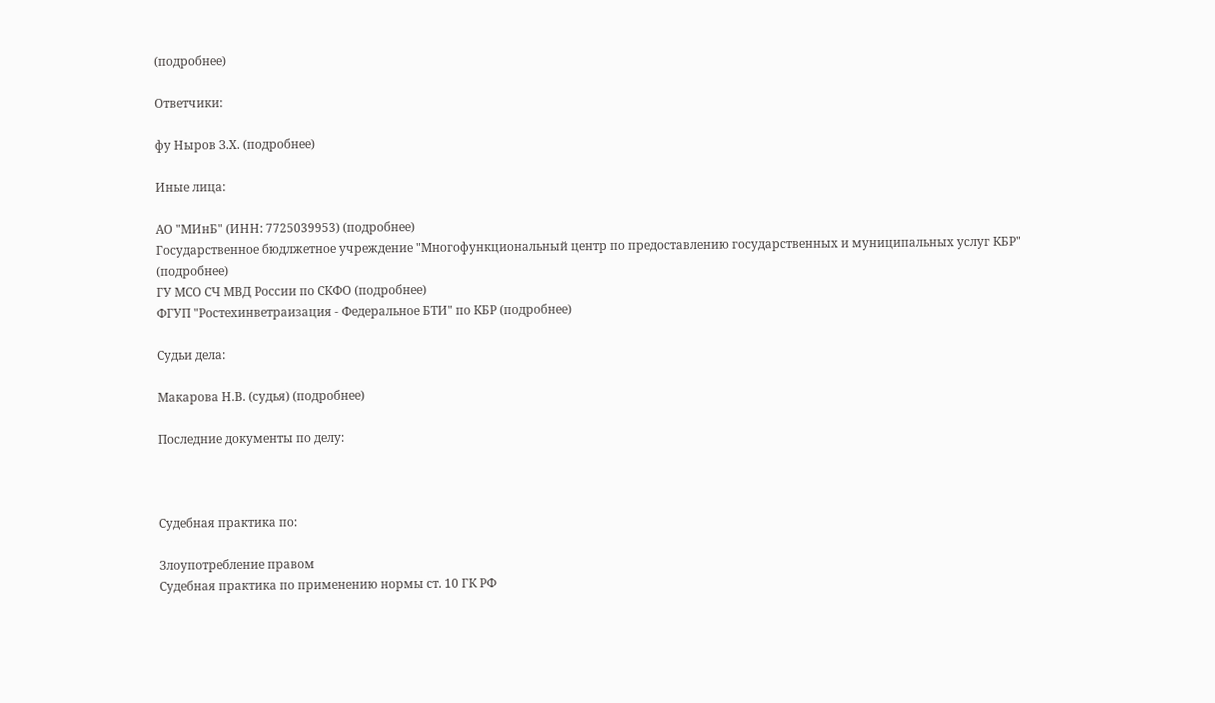(подробнее)

Ответчики:

фу Ныров З.Х. (подробнее)

Иные лица:

АО "МИнБ" (ИНН: 7725039953) (подробнее)
Государственное бюдлжетное учреждение "Многофункциональный центр по предоставлению государственных и муниципальных услуг КБР" (подробнее)
ГУ МСО СЧ МВД России по СКФО (подробнее)
ФГУП "Ростехинветраизация - Федеральное БТИ" по КБР (подробнее)

Судьи дела:

Макарова Н.В. (судья) (подробнее)

Последние документы по делу:



Судебная практика по:

Злоупотребление правом
Судебная практика по применению нормы ст. 10 ГК РФ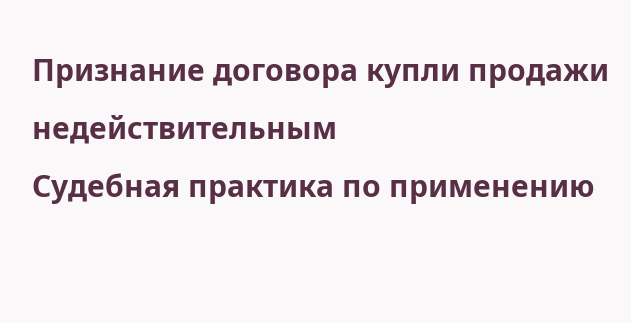Признание договора купли продажи недействительным
Судебная практика по применению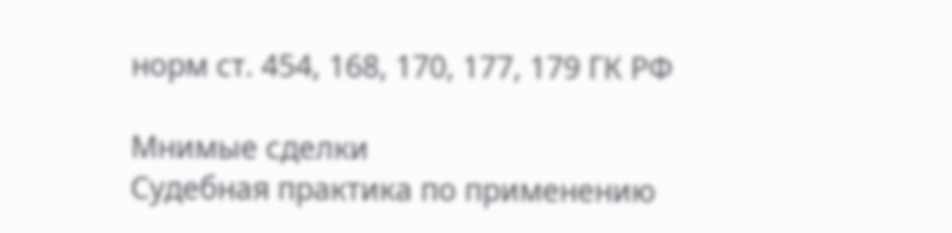норм ст. 454, 168, 170, 177, 179 ГК РФ

Мнимые сделки
Судебная практика по применению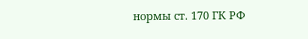нормы ст. 170 ГК РФ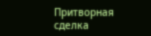Притворная сделка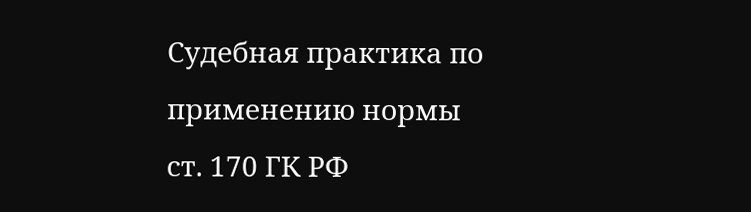Судебная практика по применению нормы ст. 170 ГК РФ